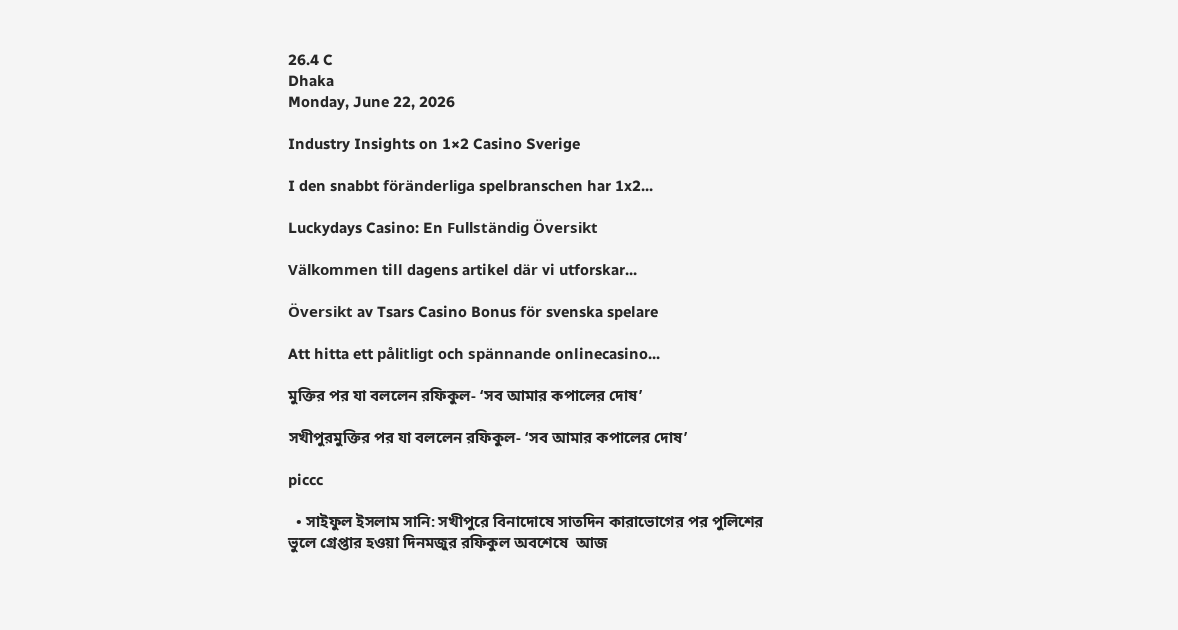26.4 C
Dhaka
Monday, June 22, 2026

Industry Insights on 1×2 Casino Sverige

I den snabbt föränderliga spelbranschen har 1x2...

Luckydays Casino: En Fullständig Översikt

Välkommen till dagens artikel där vi utforskar...

Översikt av Tsars Casino Bonus för svenska spelare

Att hitta ett pålitligt och spännande onlinecasino...

মুক্তির পর যা বললেন রফিকুল- ‘সব আমার কপালের দোষ’

সখীপুরমুক্তির পর যা বললেন রফিকুল- ‘সব আমার কপালের দোষ’

piccc

  • সাইফুল ইসলাম সানি: সখীপুরে বিনাদোষে সাতদিন কারাভোগের পর পুলিশের ভুলে গ্রেপ্তার হওয়া দিনমজুর রফিকুল অবশেষে  আজ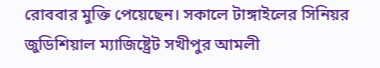রোববার মুক্তি পেয়েছেন। সকালে টাঙ্গাইলের সিনিয়র জুডিশিয়াল ম্যাজিষ্ট্রেট সখীপুর আমলী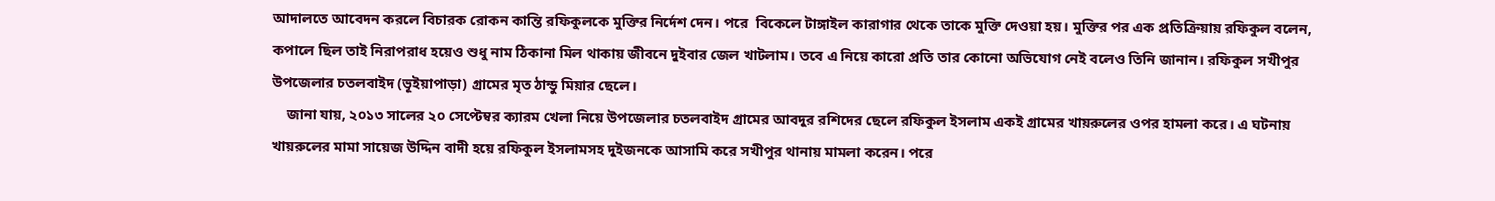আদালতে আবেদন করলে বিচারক রোকন কান্তি রফিকুলকে মুক্তির নির্দেশ দেন। পরে  বিকেলে টাঙ্গাইল কারাগার থেকে তাকে মুক্তি দেওয়া হয়। মুক্তির পর এক প্রতিক্রিয়ায় রফিকুল বলেন, কপালে ছিল তাই নিরাপরাধ হয়েও শুধু নাম ঠিকানা মিল থাকায় জীবনে দুইবার জেল খাটলাম। তবে এ নিয়ে কারো প্রতি তার কোনো অভিযোগ নেই বলেও তিনি জানান। রফিকুল সখীপুর উপজেলার চতলবাইদ (ভূইয়াপাড়া) গ্রামের মৃত ঠান্ডু মিয়ার ছেলে।
    জানা যায়, ২০১৩ সালের ২০ সেপ্টেম্বর ক্যারম খেলা নিয়ে উপজেলার চতলবাইদ গ্রামের আবদুর রশিদের ছেলে রফিকুল ইসলাম একই গ্রামের খায়রুলের ওপর হামলা করে। এ ঘটনায় খায়রুলের মামা সায়েজ উদ্দিন বাদী হয়ে রফিকুল ইসলামসহ দুইজনকে আসামি করে সখীপুর থানায় মামলা করেন। পরে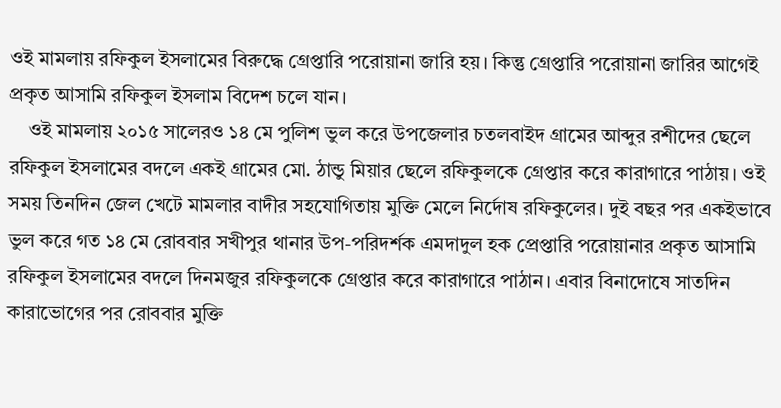ওই মামলায় রফিকুল ইসলামের বিরুদ্ধে গ্রেপ্তারি পরোয়ানা জারি হয়। কিন্তু গ্রেপ্তারি পরোয়ানা জারির আগেই প্রকৃত আসামি রফিকুল ইসলাম বিদেশ চলে যান।
    ওই মামলায় ২০১৫ সালেরও ১৪ মে পুলিশ ভুল করে উপজেলার চতলবাইদ গ্রামের আব্দুর রশীদের ছেলে রফিকুল ইসলামের বদলে একই গ্রামের মো. ঠান্ডু মিয়ার ছেলে রফিকুলকে গ্রেপ্তার করে কারাগারে পাঠায়। ওই সময় তিনদিন জেল খেটে মামলার বাদীর সহযোগিতায় মুক্তি মেলে নির্দোষ রফিকুলের। দুই বছর পর একইভাবে ভুল করে গত ১৪ মে রোববার সখীপুর থানার উপ-পরিদর্শক এমদাদুল হক প্রেপ্তারি পরোয়ানার প্রকৃত আসামি রফিকুল ইসলামের বদলে দিনমজুর রফিকুলকে গ্রেপ্তার করে কারাগারে পাঠান। এবার বিনাদোষে সাতদিন কারাভোগের পর রোববার মুক্তি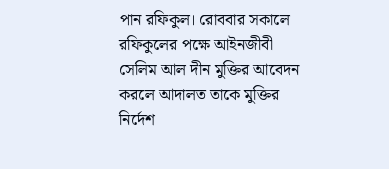পান রফিকুল। রোববার সকালে রফিকুলের পক্ষে আইনজীবী সেলিম আল দীন মুক্তির আবেদন করলে আদালত তাকে মুক্তির নির্দেশ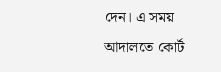দেন। এ সময় আদালতে কোর্ট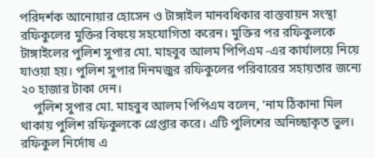পরিদর্শক আনোয়ার হোসেন ও টাঙ্গাইল মানবধিকার বাস্তবায়ন সংস্থা রফিকুলের মুক্তির বিষয়ে সহযোগিতা করেন। মুক্তির পর রফিকুলকে টাঙ্গাইলের পুলিশ সুপার মো. মাহবুব আলম পিপিএম -এর কার্যালয়ে নিয়ে যাওয়া হয়। পুলিশ সুপার দিনমজুর রফিকুলের পরিবারের সহায়তার জন্যে ২০ হাজার টাকা দেন।
    পুলিশ সুপার মো. মাহবুব আলম পিপিএম বলেন, ‘নাম ঠিকানা মিল থাকায় পুলিশ রফিকুলকে গ্রেপ্তার করে। এটি পুলিশের অনিচ্ছাকৃত ভুল। রফিকুল নির্দোষ এ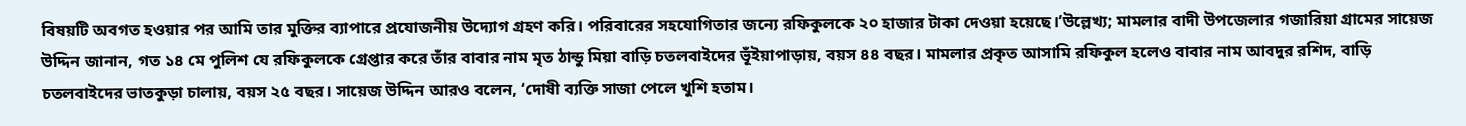বিষয়টি অবগত হওয়ার পর আমি তার মুক্তির ব্যাপারে প্রযোজনীয় উদ্যোগ গ্রহণ করি। পরিবারের সহযোগিতার জন্যে রফিকুলকে ২০ হাজার টাকা দেওয়া হয়েছে।’উল্লেখ্য; মামলার বাদী উপজেলার গজারিয়া গ্রামের সায়েজ উদ্দিন জানান, গত ১৪ মে পুলিশ যে রফিকুলকে গ্রেপ্তার করে তাঁর বাবার নাম মৃত ঠান্ডু মিয়া বাড়ি চতলবাইদের ভূঁইয়াপাড়ায়, বয়স ৪৪ বছর। মামলার প্রকৃত আসামি রফিকুল হলেও বাবার নাম আবদুর রশিদ, বাড়ি চতলবাইদের ভাতকুড়া চালায়, বয়স ২৫ বছর। সায়েজ উদ্দিন আরও বলেন, ‘দোষী ব্যক্তি সাজা পেলে খুশি হতাম।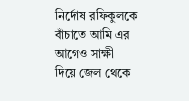নির্দোষ রফিকুলকে বাঁচাতে আমি এর আগেও সাক্ষী দিয়ে জেল থেকে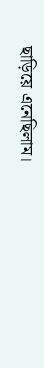ছাড়িয়ে এনেছিলাম।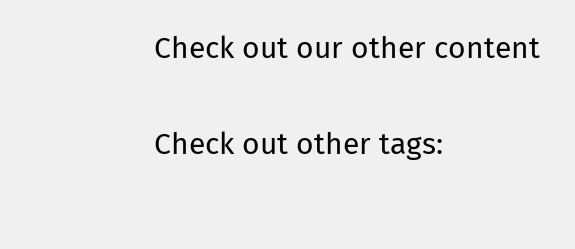Check out our other content

Check out other tags: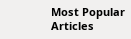Most Popular Articles